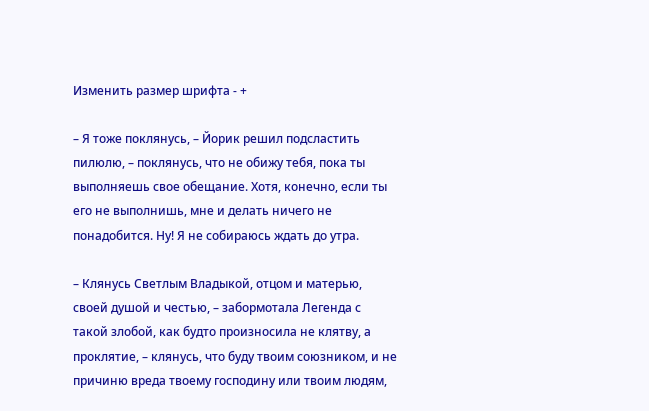Изменить размер шрифта - +

– Я тоже поклянусь, – Йорик решил подсластить пилюлю, – поклянусь, что не обижу тебя, пока ты выполняешь свое обещание. Хотя, конечно, если ты его не выполнишь, мне и делать ничего не понадобится. Ну! Я не собираюсь ждать до утра.

– Клянусь Светлым Владыкой, отцом и матерью, своей душой и честью, – забормотала Легенда с такой злобой, как будто произносила не клятву, а проклятие, – клянусь, что буду твоим союзником, и не причиню вреда твоему господину или твоим людям,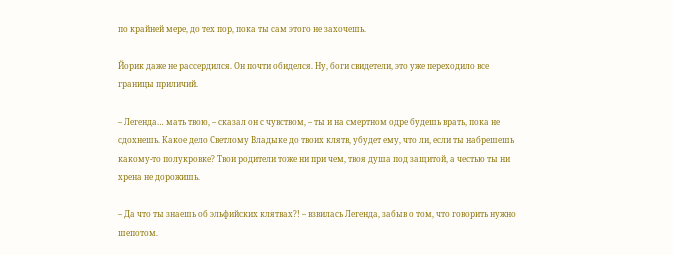по крайней мере, до тех пор, пока ты сам этого не захочешь.

Йорик даже не рассердился. Он почти обиделся. Ну, боги свидетели, это уже переходило все границы приличий.

– Легенда… мать твою, – сказал он с чувством, – ты и на смертном одре будешь врать, пока не сдохнешь. Какое дело Светлому Владыке до твоих клятв, убудет ему, что ли, если ты набрешешь какому‑то полукровке? Твои родители тоже ни при чем, твоя душа под защитой, а честью ты ни хрена не дорожишь.

– Да что ты знаешь об эльфийских клятвах?! – взвилась Легенда, забыв о том, что говорить нужно шепотом.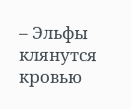– Эльфы клянутся кровью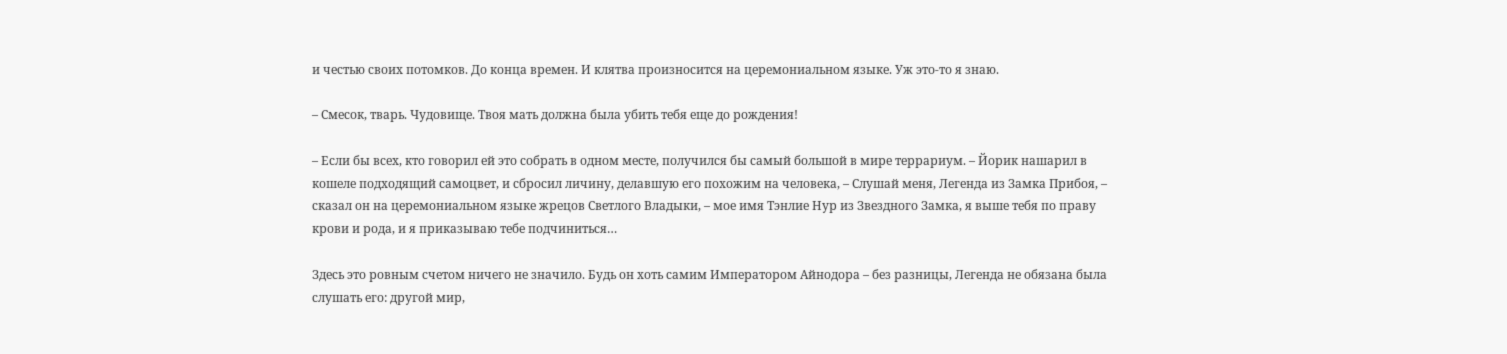и честью своих потомков. До конца времен. И клятва произносится на церемониальном языке. Уж это‑то я знаю.

– Смесок, тварь. Чудовище. Твоя мать должна была убить тебя еще до рождения!

– Если бы всех, кто говорил ей это собрать в одном месте, получился бы самый большой в мире террариум. – Йорик нашарил в кошеле подходящий самоцвет, и сбросил личину, делавшую его похожим на человека, – Слушай меня, Легенда из Замка Прибоя, – сказал он на церемониальном языке жрецов Светлого Владыки, – мое имя Тэнлие Нур из Звездного Замка, я выше тебя по праву крови и рода, и я приказываю тебе подчиниться…

Здесь это ровным счетом ничего не значило. Будь он хоть самим Императором Айнодора – без разницы, Легенда не обязана была слушать его: другой мир,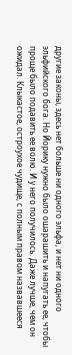другие законы, здесь нет больше ни одного эльфа, и нет ни одного эльфийского бога. Но Йорику нужно было ошарашить и напугать ее, чтобы проще было подавить ее волю. И у него получилось. Даже лучше, чем он ожидал. Клыкастое, остроухое чудище, с полным правом назвавшееся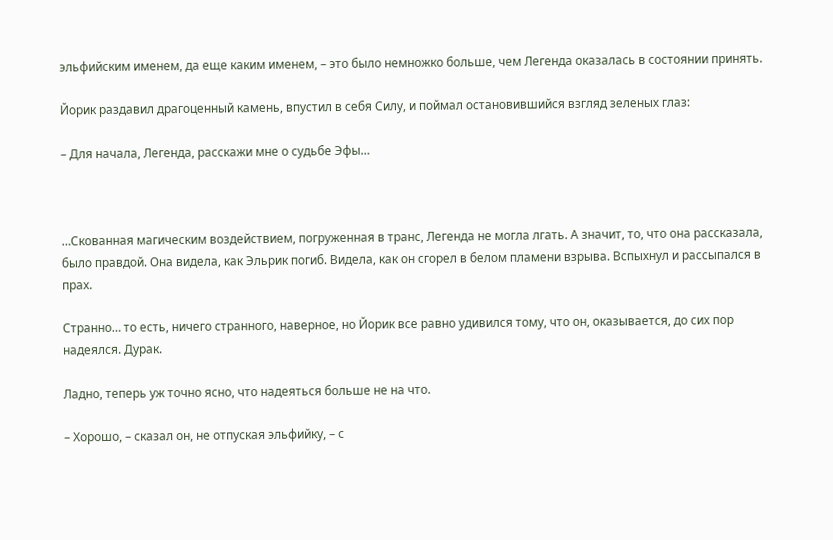эльфийским именем, да еще каким именем, – это было немножко больше, чем Легенда оказалась в состоянии принять.

Йорик раздавил драгоценный камень, впустил в себя Силу, и поймал остановившийся взгляд зеленых глаз:

– Для начала, Легенда, расскажи мне о судьбе Эфы…



…Скованная магическим воздействием, погруженная в транс, Легенда не могла лгать. А значит, то, что она рассказала, было правдой. Она видела, как Эльрик погиб. Видела, как он сгорел в белом пламени взрыва. Вспыхнул и рассыпался в прах.

Странно… то есть, ничего странного, наверное, но Йорик все равно удивился тому, что он, оказывается, до сих пор надеялся. Дурак.

Ладно, теперь уж точно ясно, что надеяться больше не на что.

– Хорошо, – сказал он, не отпуская эльфийку, – с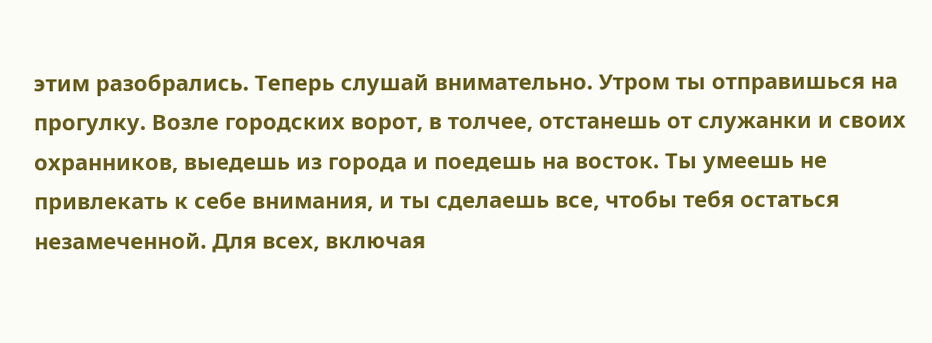этим разобрались. Теперь слушай внимательно. Утром ты отправишься на прогулку. Возле городских ворот, в толчее, отстанешь от служанки и своих охранников, выедешь из города и поедешь на восток. Ты умеешь не привлекать к себе внимания, и ты сделаешь все, чтобы тебя остаться незамеченной. Для всех, включая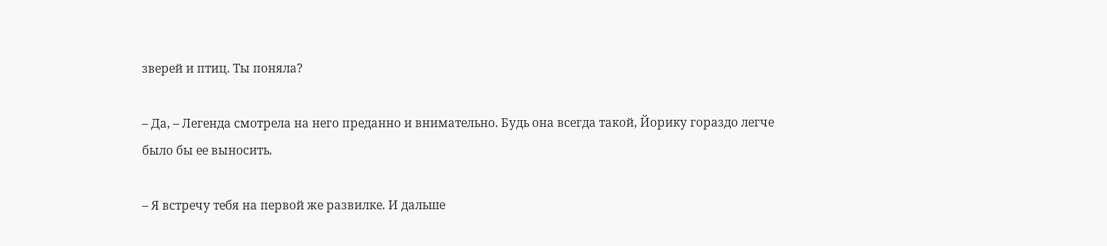зверей и птиц. Ты поняла?

– Да, – Легенда смотрела на него преданно и внимательно. Будь она всегда такой, Йорику гораздо легче было бы ее выносить.

– Я встречу тебя на первой же развилке. И дальше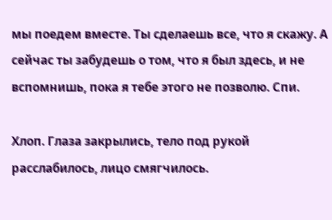мы поедем вместе. Ты сделаешь все, что я скажу. А сейчас ты забудешь о том, что я был здесь, и не вспомнишь, пока я тебе этого не позволю. Спи.

Хлоп. Глаза закрылись, тело под рукой расслабилось, лицо смягчилось.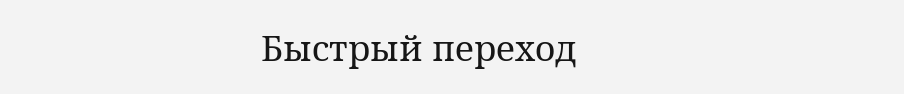Быстрый переход